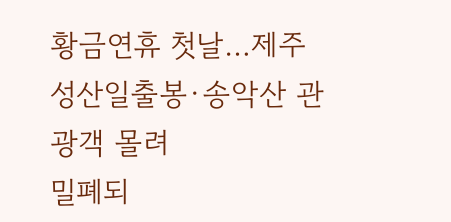황금연휴 첫날…제주 성산일출봉·송악산 관광객 몰려
밀폐되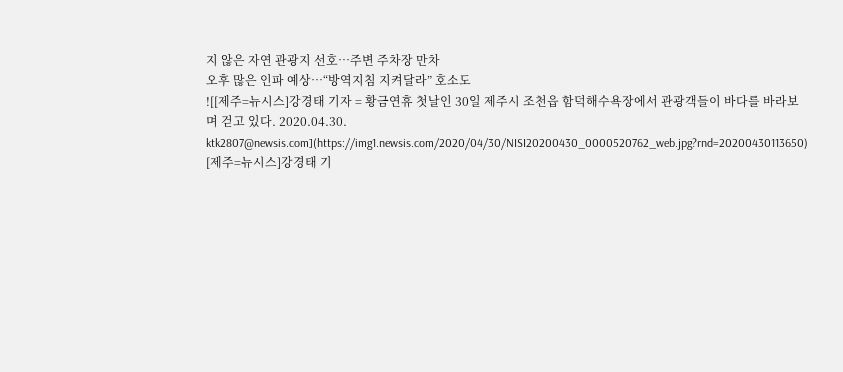지 않은 자연 관광지 선호…주변 주차장 만차
오후 많은 인파 예상…“방역지침 지켜달라” 호소도
![[제주=뉴시스]강경태 기자 = 황금연휴 첫날인 30일 제주시 조천읍 함덕해수욕장에서 관광객들이 바다를 바라보며 걷고 있다. 2020.04.30. ktk2807@newsis.com](https://img1.newsis.com/2020/04/30/NISI20200430_0000520762_web.jpg?rnd=20200430113650)
[제주=뉴시스]강경태 기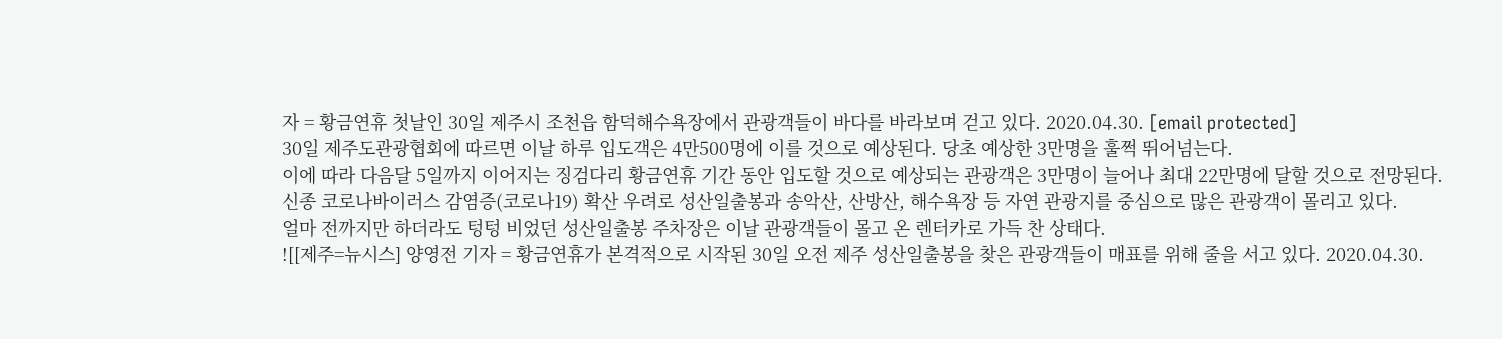자 = 황금연휴 첫날인 30일 제주시 조천읍 함덕해수욕장에서 관광객들이 바다를 바라보며 걷고 있다. 2020.04.30. [email protected]
30일 제주도관광협회에 따르면 이날 하루 입도객은 4만500명에 이를 것으로 예상된다. 당초 예상한 3만명을 훌쩍 뛰어넘는다.
이에 따라 다음달 5일까지 이어지는 징검다리 황금연휴 기간 동안 입도할 것으로 예상되는 관광객은 3만명이 늘어나 최대 22만명에 달할 것으로 전망된다.
신종 코로나바이러스 감염증(코로나19) 확산 우려로 성산일출봉과 송악산, 산방산, 해수욕장 등 자연 관광지를 중심으로 많은 관광객이 몰리고 있다.
얼마 전까지만 하더라도 텅텅 비었던 성산일출봉 주차장은 이날 관광객들이 몰고 온 렌터카로 가득 찬 상태다.
![[제주=뉴시스] 양영전 기자 = 황금연휴가 본격적으로 시작된 30일 오전 제주 성산일출봉을 찾은 관광객들이 매표를 위해 줄을 서고 있다. 2020.04.30.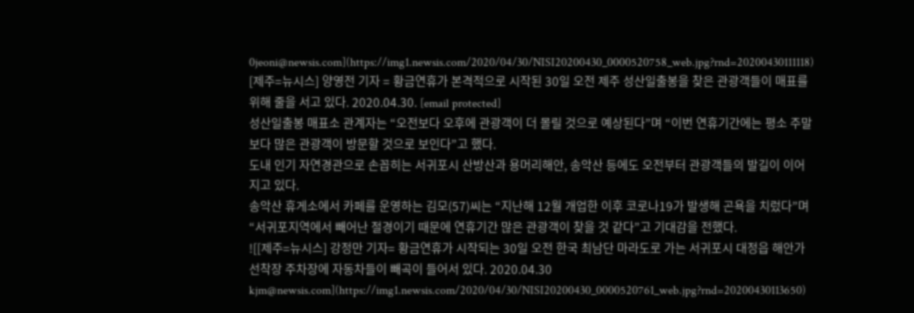0jeoni@newsis.com](https://img1.newsis.com/2020/04/30/NISI20200430_0000520758_web.jpg?rnd=20200430111118)
[제주=뉴시스] 양영전 기자 = 황금연휴가 본격적으로 시작된 30일 오전 제주 성산일출봉을 찾은 관광객들이 매표를 위해 줄을 서고 있다. 2020.04.30. [email protected]
성산일출봉 매표소 관계자는 “오전보다 오후에 관광객이 더 몰릴 것으로 예상된다”며 “이번 연휴기간에는 평소 주말보다 많은 관광객이 방문할 것으로 보인다”고 했다.
도내 인기 자연경관으로 손꼽히는 서귀포시 산방산과 용머리해안, 송악산 등에도 오전부터 관광객들의 발길이 이어지고 있다.
송악산 휴게소에서 카페를 운영하는 김모(57)씨는 “지난해 12월 개업한 이후 코로나19가 발생해 곤욕을 치렀다”며 “서귀포지역에서 빼어난 절경이기 때문에 연휴기간 많은 관광객이 찾을 것 같다”고 기대감을 전했다.
![[제주=뉴시스] 강정만 기자= 황금연휴가 시작되는 30일 오전 한국 최남단 마라도로 가는 서귀포시 대정읍 해안가 선착장 주차장에 자동차들이 빼곡이 들어서 있다. 2020.04.30 kjm@newsis.com](https://img1.newsis.com/2020/04/30/NISI20200430_0000520761_web.jpg?rnd=20200430113650)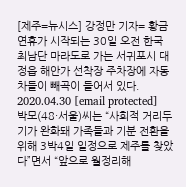[제주=뉴시스] 강정만 기자= 황금연휴가 시작되는 30일 오전 한국 최남단 마라도로 가는 서귀포시 대정읍 해안가 선착장 주차장에 자동차들이 빼곡이 들어서 있다. 2020.04.30 [email protected]
박모(48·서울)씨는 “사회적 거리두기가 완화돼 가족들과 기분 전환을 위해 3박4일 일정으로 제주를 찾았다”면서 “앞으로 월정리해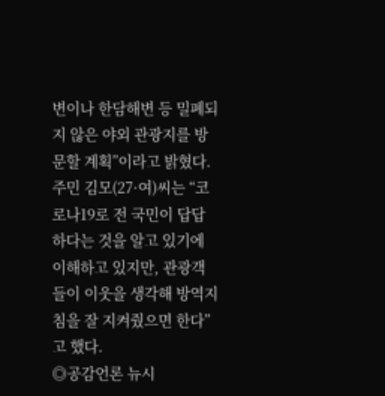변이나 한담해변 등 밀폐되지 않은 야외 관광지를 방문할 계획”이라고 밝혔다.
주민 김모(27·여)씨는 “코로나19로 전 국민이 답답하다는 것을 알고 있기에 이해하고 있지만, 관광객들이 이웃을 생각해 방역지침을 잘 지켜줬으면 한다”고 했다.
◎공감언론 뉴시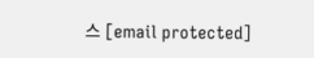스 [email protected]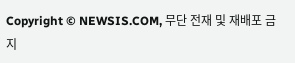Copyright © NEWSIS.COM, 무단 전재 및 재배포 금지